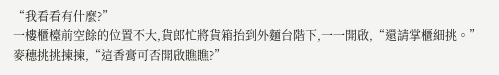“我看看有什麼?”
一樓櫃檯前空餘的位置不大,貨郎忙將貨箱抬到外麵台階下,一一開啟,“還請掌櫃細挑。”
麥穗挑挑揀揀,“這香膏可否開啟瞧瞧?”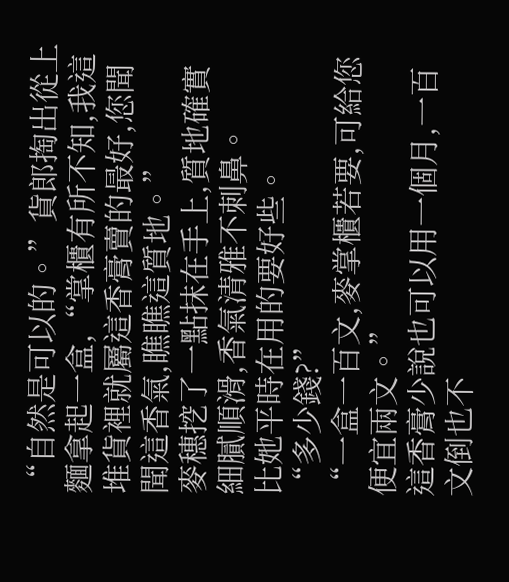“自然是可以的。”貨郎掏出從上麵拿起一盒,“掌櫃有所不知,我這堆貨裡就屬這香膏賣的最好,您聞聞這香氣,瞧瞧這質地。”
麥穗挖了一點抹在手上,質地確實細膩順滑,香氣清雅不刺鼻。
比她平時在用的要好些。
“多少錢?”
“一盒一百文,麥掌櫃若要,可給您便宜兩文。”
這香膏少說也可以用一個月,一百文倒也不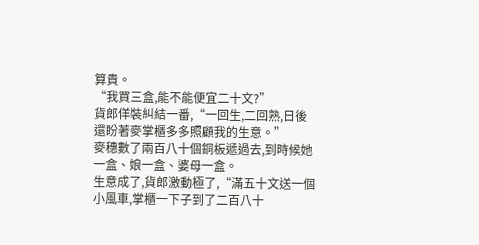算貴。
“我買三盒,能不能便宜二十文?”
貨郎佯裝糾結一番,“一回生,二回熟,日後還盼著麥掌櫃多多照顧我的生意。”
麥穗數了兩百八十個銅板遞過去,到時候她一盒、娘一盒、婆母一盒。
生意成了,貨郎激動極了,“滿五十文送一個小風車,掌櫃一下子到了二百八十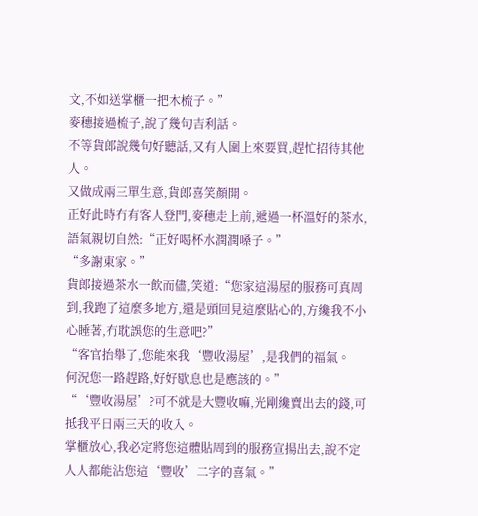文,不如送掌櫃一把木梳子。”
麥穗接過梳子,說了幾句吉利話。
不等貨郎說幾句好聽話,又有人圍上來要買,趕忙招待其他人。
又做成兩三單生意,貨郎喜笑顏開。
正好此時冇有客人登門,麥穗走上前,遞過一杯溫好的茶水,語氣親切自然:“正好喝杯水潤潤嗓子。”
“多謝東家。”
貨郎接過茶水一飲而儘,笑道:“您家這湯屋的服務可真周到,我跑了這麼多地方,還是頭回見這麼貼心的,方纔我不小心睡著,冇耽誤您的生意吧?”
“客官抬舉了,您能來我‘豐收湯屋’,是我們的福氣。
何況您一路趕路,好好歇息也是應該的。”
“‘豐收湯屋’?可不就是大豐收嘛,光剛纔賣出去的錢,可抵我平日兩三天的收入。
掌櫃放心,我必定將您這體貼周到的服務宣揚出去,說不定人人都能沾您這‘豐收’二字的喜氣。”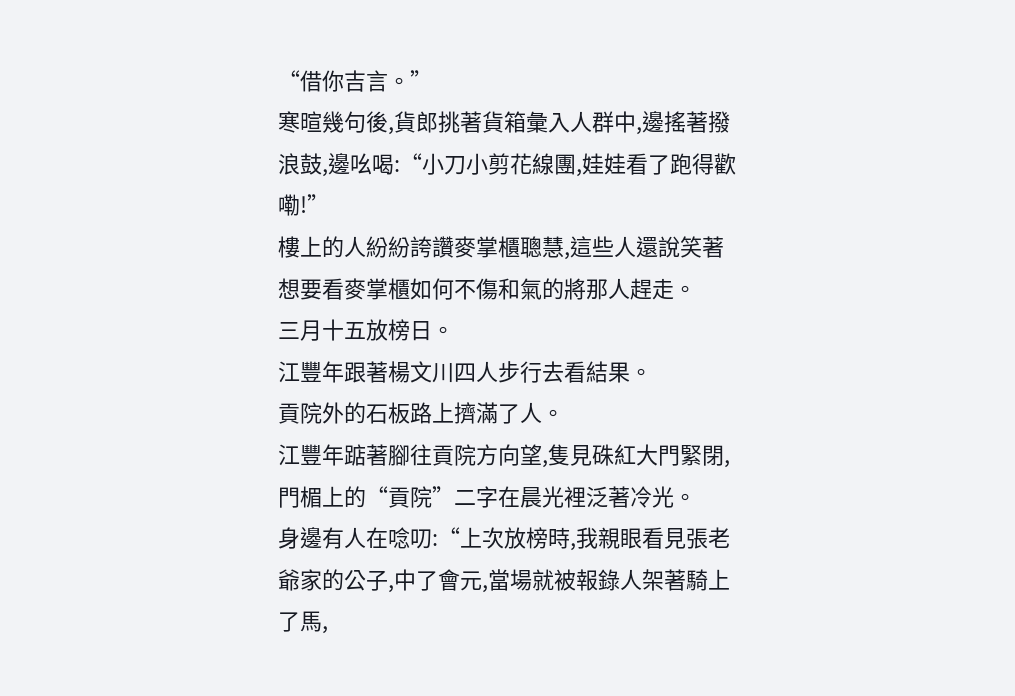“借你吉言。”
寒暄幾句後,貨郎挑著貨箱彙入人群中,邊搖著撥浪鼓,邊吆喝:“小刀小剪花線團,娃娃看了跑得歡嘞!”
樓上的人紛紛誇讚麥掌櫃聰慧,這些人還說笑著想要看麥掌櫃如何不傷和氣的將那人趕走。
三月十五放榜日。
江豐年跟著楊文川四人步行去看結果。
貢院外的石板路上擠滿了人。
江豐年踮著腳往貢院方向望,隻見硃紅大門緊閉,門楣上的“貢院”二字在晨光裡泛著冷光。
身邊有人在唸叨:“上次放榜時,我親眼看見張老爺家的公子,中了會元,當場就被報錄人架著騎上了馬,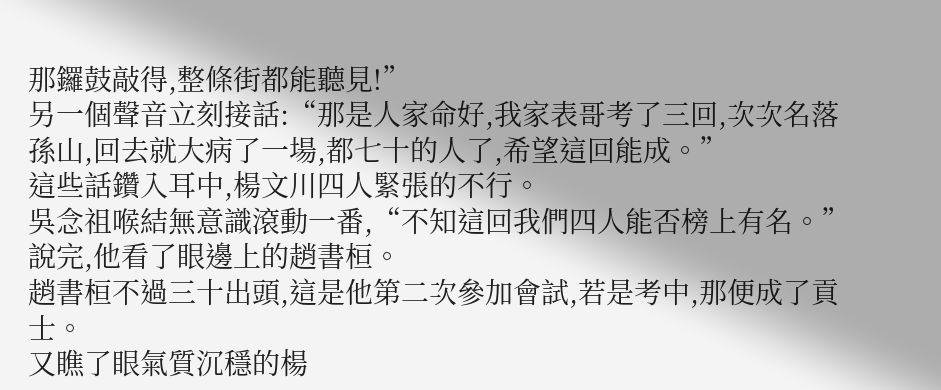那鑼鼓敲得,整條街都能聽見!”
另一個聲音立刻接話:“那是人家命好,我家表哥考了三回,次次名落孫山,回去就大病了一場,都七十的人了,希望這回能成。”
這些話鑽入耳中,楊文川四人緊張的不行。
吳念祖喉結無意識滾動一番,“不知這回我們四人能否榜上有名。”
說完,他看了眼邊上的趙書桓。
趙書桓不過三十出頭,這是他第二次參加會試,若是考中,那便成了貢士。
又瞧了眼氣質沉穩的楊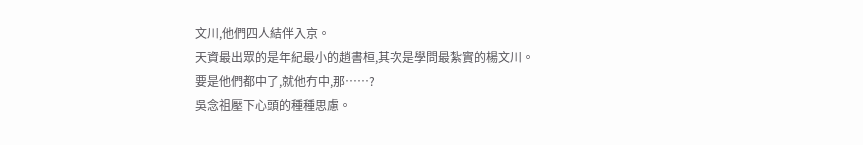文川,他們四人結伴入京。
天資最出眾的是年紀最小的趙書桓,其次是學問最紮實的楊文川。
要是他們都中了,就他冇中,那……?
吳念祖壓下心頭的種種思慮。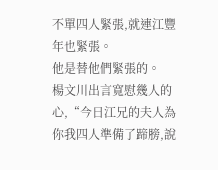不單四人緊張,就連江豐年也緊張。
他是替他們緊張的。
楊文川出言寬慰幾人的心,“今日江兄的夫人為你我四人準備了蹄膀,說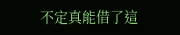不定真能借了這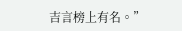吉言榜上有名。”